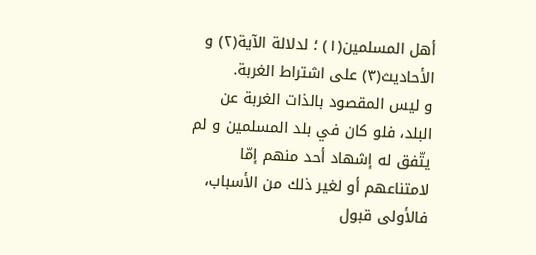أهل المسلمين(١) ؛ لدلالة الآية(٢) و الأحاديث(٣) على اشتراط الغربة.
و ليس المقصود بالذات الغربة عن البلد، فلو كان في بلد المسلمين و لم يتّفق له إشهاد أحد منهم إمّا لامتناعهم أو لغير ذلك من الأسباب، فالأولى قبول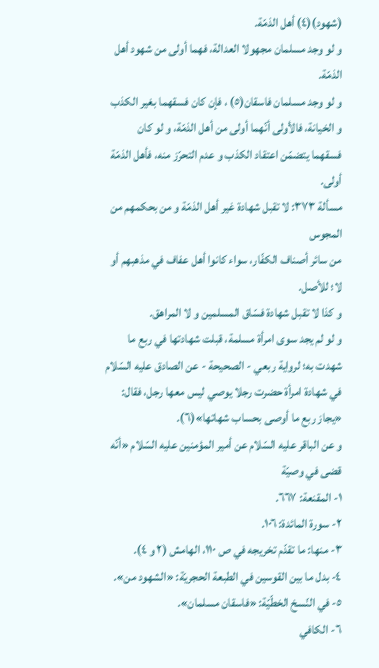(شهود)(٤) أهل الذمّة.
و لو وجد مسلمان مجهولا العدالة، فهما أولى من شهود أهل الذمّة.
و لو وجد مسلمان فاسقان(٥) ، فإن كان فسقهما بغير الكذب و الخيانة، فالأولى أنّهما أولى من أهل الذمّة، و لو كان فسقهما يتضمّن اعتقاد الكذب و عدم التحرّز منه، فأهل الذمّة أولى.
مسألة ٣٧٣: لا تقبل شهادة غير أهل الذمّة و من بحكمهم من المجوس
من سائر أصناف الكفّار، سواء كانوا أهل عفاف في مذهبهم أو لا؛ للأصل.
و كذا لا تقبل شهادة فسّاق المسلمين و لا المراهق.
و لو لم يجد سوى امرأة مسلمة، قبلت شهادتها في ربع ما شهدت به؛ لرواية ربعي - الصحيحة - عن الصادق عليه السّلام في شهادة امرأة حضرت رجلا يوصي ليس معها رجل، فقال: «يجاز ربع ما أوصى بحساب شهاتها»(٦).
و عن الباقر عليه السّلام عن أمير المؤمنين عليه السّلام «أنّه قضى في وصيّة
١- المقنعة: ٦٦٧.
٢- سورة المائدة: ١٠٦.
٣- منها: ما تقدّم تخريجه في ص ١١٠، الهامش (٢ و ٤).
٤- بدل ما بين القوسين في الطبعة الحجريّة: «الشهود من».
٥- في النّسخ الخطّيّة: «فاسقان مسلمان».
٦- الكافي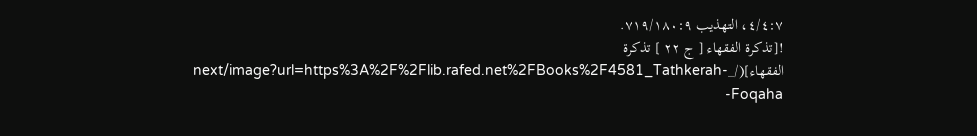٤/٤:٧، التهذيب ٧١٩/١٨٠:٩.
![تذكرة الفقهاء [ ج ٢٢ ] تذكرة الفقهاء](/_next/image?url=https%3A%2F%2Flib.rafed.net%2FBooks%2F4581_Tathkerah-Foqaha-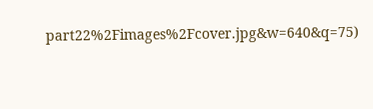part22%2Fimages%2Fcover.jpg&w=640&q=75)